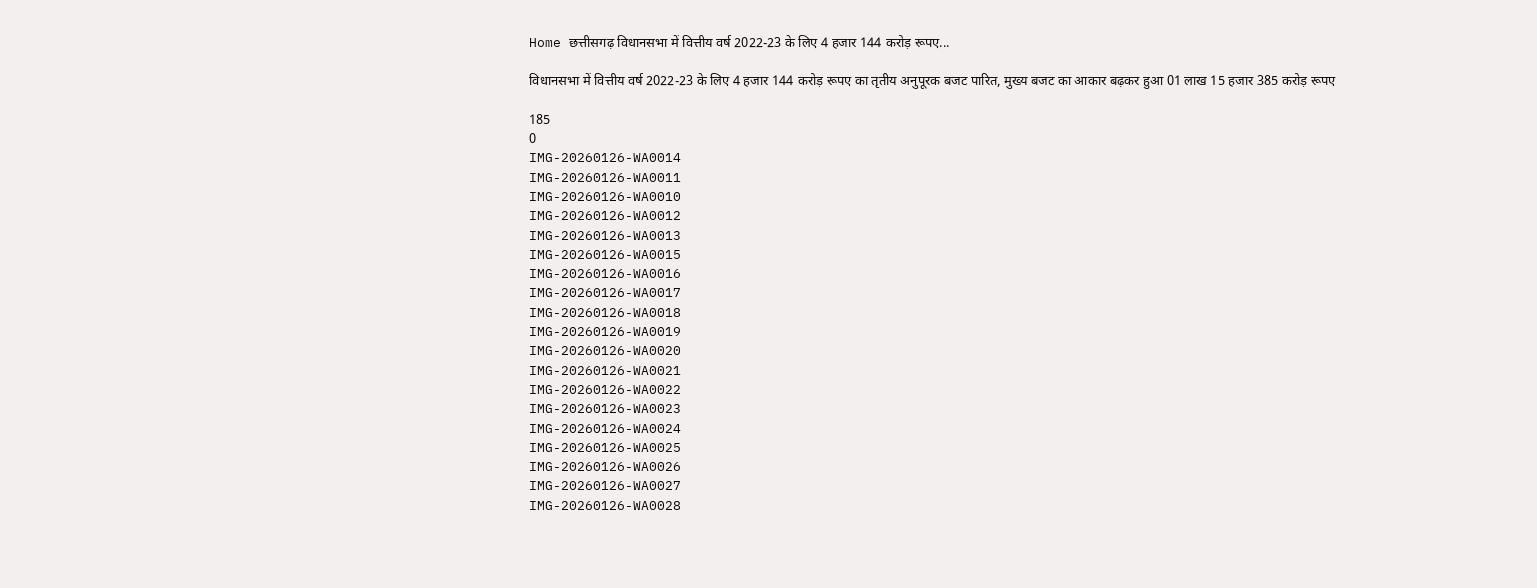Home छत्तीसगढ़ विधानसभा में वित्तीय वर्ष 2022-23 के लिए 4 हजार 144 करोड़ रूपए...

विधानसभा में वित्तीय वर्ष 2022-23 के लिए 4 हजार 144 करोड़ रूपए का तृतीय अनुपूरक बजट पारित, मुख्य बजट का आकार बढ़कर हुआ 01 लाख 15 हजार 385 करोड़ रूपए

185
0
IMG-20260126-WA0014
IMG-20260126-WA0011
IMG-20260126-WA0010
IMG-20260126-WA0012
IMG-20260126-WA0013
IMG-20260126-WA0015
IMG-20260126-WA0016
IMG-20260126-WA0017
IMG-20260126-WA0018
IMG-20260126-WA0019
IMG-20260126-WA0020
IMG-20260126-WA0021
IMG-20260126-WA0022
IMG-20260126-WA0023
IMG-20260126-WA0024
IMG-20260126-WA0025
IMG-20260126-WA0026
IMG-20260126-WA0027
IMG-20260126-WA0028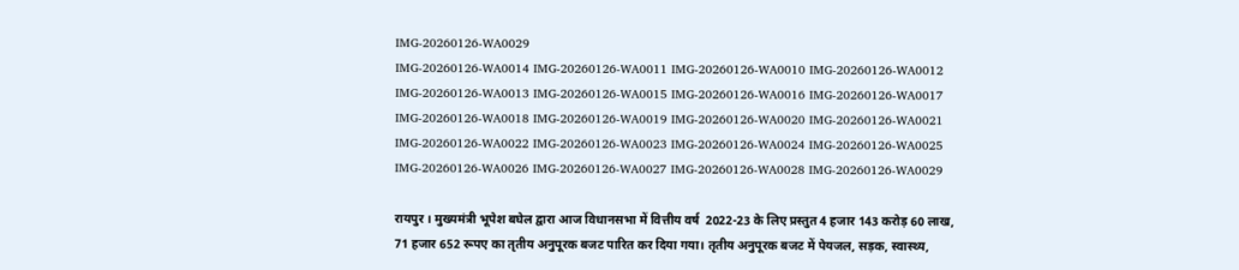IMG-20260126-WA0029
IMG-20260126-WA0014 IMG-20260126-WA0011 IMG-20260126-WA0010 IMG-20260126-WA0012 IMG-20260126-WA0013 IMG-20260126-WA0015 IMG-20260126-WA0016 IMG-20260126-WA0017 IMG-20260126-WA0018 IMG-20260126-WA0019 IMG-20260126-WA0020 IMG-20260126-WA0021 IMG-20260126-WA0022 IMG-20260126-WA0023 IMG-20260126-WA0024 IMG-20260126-WA0025 IMG-20260126-WA0026 IMG-20260126-WA0027 IMG-20260126-WA0028 IMG-20260126-WA0029

रायपुर । मुख्यमंत्री भूपेश बघेल द्वारा आज विधानसभा में वित्तीय वर्ष  2022-23 के लिए प्रस्तुत 4 हजार 143 करोड़ 60 लाख, 71 हजार 652 रूपए का तृतीय अनुपूरक बजट पारित कर दिया गया। तृतीय अनुपूरक बजट में पेयजल, सड़क, स्वास्थ्य,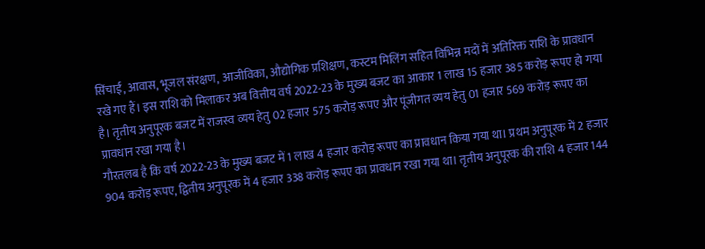सिंचाई, आवास, भूजल संरक्षण, आजीविका, औद्योगिक प्रशिक्षण, कस्टम मिलिंग सहित विभिन्न मदों में अतिरिक्त राशि के प्रावधान रखे गए हैं। इस राशि को मिलाकर अब वित्तीय वर्ष 2022-23 के मुख्य बजट का आकार 1 लाख 15 हजार 385 करोड़ रूपए हो गया है। तृतीय अनुपूरक बजट में राजस्व व्यय हेतु 02 हजार 575 करोड़ रूपए और पूंजीगत व्यय हेतु 01 हजार 569 करोड़ रूपए का प्रावधान रखा गया है।
गौरतलब है कि वर्ष 2022-23 के मुख्य बजट में 1 लाख 4 हजार करोड़ रूपए का प्रावधान किया गया था। प्रथम अनुपूरक में 2 हजार 904 करोड़ रूपए, द्वितीय अनुपूरक में 4 हजार 338 करोड़ रूपए का प्रावधान रखा गया था। तृतीय अनुपूरक की राशि 4 हजार 144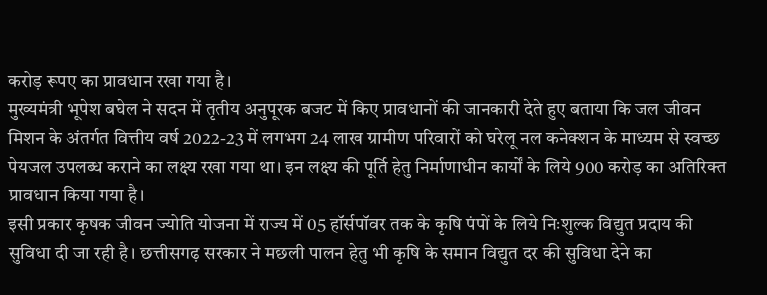करोड़ रूपए का प्रावधान रखा गया है।
मुख्यमंत्री भूपेश बघेल ने सदन में तृतीय अनुपूरक बजट में किए प्रावधानों की जानकारी देते हुए बताया कि जल जीवन मिशन के अंतर्गत वित्तीय वर्ष 2022-23 में लगभग 24 लाख ग्रामीण परिवारों को घरेलू नल कनेक्शन के माध्यम से स्वच्छ पेयजल उपलब्ध कराने का लक्ष्य रखा गया था। इन लक्ष्य की पूर्ति हेतु निर्माणाधीन कार्यों के लिये 900 करोड़ का अतिरिक्त प्रावधान किया गया है।
इसी प्रकार कृषक जीवन ज्योति योजना में राज्य में 05 हॉर्सपॉवर तक के कृषि पंपों के लिये निःशुल्क विद्युत प्रदाय की सुविधा दी जा रही है। छत्तीसगढ़ सरकार ने मछली पालन हेतु भी कृषि के समान विद्युत दर की सुविधा देने का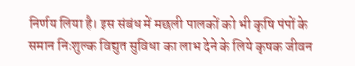निर्णय लिया है। इस संबंध में मछली पालकों को भी कृषि पंपों के समान निःशुल्क विद्युत सुविधा का लाभ देने के लिये कृषक जीवन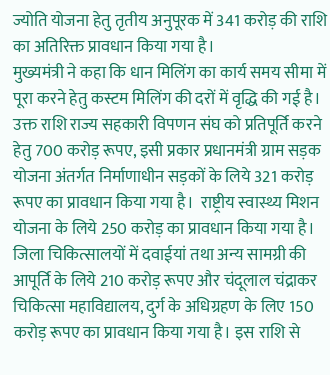ज्योति योजना हेतु तृतीय अनुपूरक में 341 करोड़ की राशि का अतिरिक्त प्रावधान किया गया है।
मुख्यमंत्री ने कहा कि धान मिलिंग का कार्य समय सीमा में पूरा करने हेतु कस्टम मिलिंग की दरों में वृद्धि की गई है। उक्त राशि राज्य सहकारी विपणन संघ को प्रतिपूर्ति करने हेतु 700 करोड़ रूपए, इसी प्रकार प्रधानमंत्री ग्राम सड़क योजना अंतर्गत निर्माणाधीन सड़कों के लिये 321 करोड़ रूपए का प्रावधान किया गया है।  राष्ट्रीय स्वास्थ्य मिशन योजना के लिये 250 करोड़ का प्रावधान किया गया है। जिला चिकित्सालयों में दवाईयां तथा अन्य सामग्री की आपूर्ति के लिये 210 करोड़ रूपए और चंदूलाल चंद्राकर चिकित्सा महाविद्यालय, दुर्ग के अधिग्रहण के लिए 150 करोड़ रूपए का प्रावधान किया गया है। इस राशि से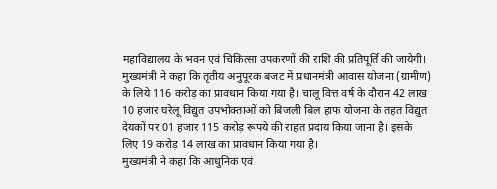महाविद्यालय के भवन एवं चिकित्सा उपकरणों की राशि की प्रतिपूर्ति की जायेगी।
मुख्यमंत्री ने कहा कि तृतीय अनुपूरक बजट में प्रधानमंत्री आवास योजना (ग्रामीण) के लिये 116 करोड़ का प्रावधान किया गया है। चालू वित्त वर्ष के दौरान 42 लाख 10 हजार घरेलू विद्युत उपभोक्ताओं को बिजली बिल हाफ योजना के तहत विद्युत देयकों पर 01 हजार 115 करोड़ रूपये की राहत प्रदाय किया जाना है। इसके लिए 19 करोड़ 14 लाख का प्रावधान किया गया है।
मुख्यमंत्री ने कहा कि आधुनिक एवं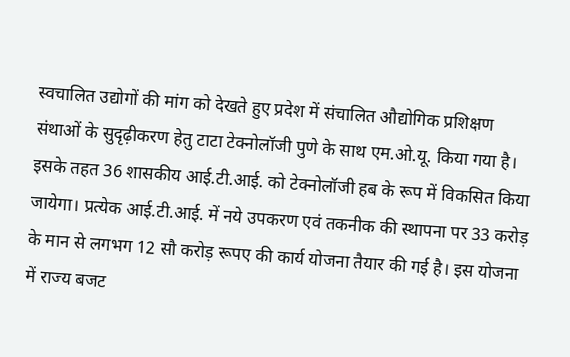स्वचालित उद्योगों की मांग को देखते हुए प्रदेश में संचालित औद्योगिक प्रशिक्षण संथाओं के सुदृढ़ीकरण हेतु टाटा टेक्नोलॉजी पुणे के साथ एम.ओ.यू. किया गया है। इसके तहत 36 शासकीय आई.टी.आई. को टेक्नोलॉजी हब के रूप में विकसित किया जायेगा। प्रत्येक आई.टी.आई. में नये उपकरण एवं तकनीक की स्थापना पर 33 करोड़ के मान से लगभग 12 सौ करोड़ रूपए की कार्य योजना तैयार की गई है। इस योजना में राज्य बजट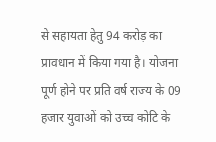से सहायता हेतु 94 करोड़ का प्रावधान में किया गया है। योजना पूर्ण होने पर प्रति वर्ष राज्य के 09 हजार युवाओं को उच्च कोटि के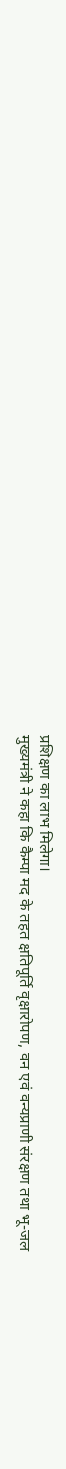प्रशिक्षण का लाभ मिलेगा।
मुख्यमंत्री ने कहा कि कैम्पा मद के तहत क्षतिपूर्ति वृक्षारोपण, वन एवं वन्यप्राणी संरक्षण तथा भू-जल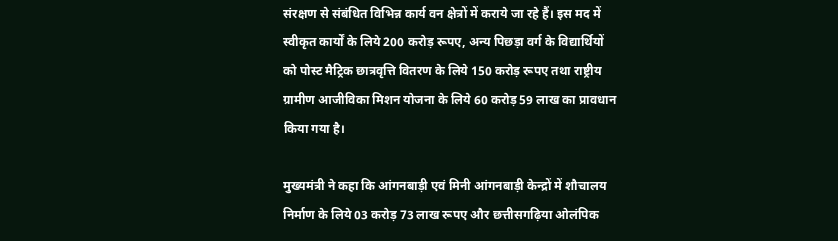संरक्षण से संबंधित विभिन्न कार्य वन क्षेत्रों में कराये जा रहे हैं। इस मद में स्वीकृत कार्यों के लिये 200 करोड़ रूपए, अन्य पिछड़ा वर्ग के विद्यार्थियों को पोस्ट मैट्रिक छात्रवृत्ति वितरण के लिये 150 करोड़ रूपए तथा राष्ट्रीय ग्रामीण आजीविका मिशन योजना के लिये 60 करोड़ 59 लाख का प्रावधान किया गया है।

मुख्यमंत्री ने कहा कि आंगनबाड़ी एवं मिनी आंगनबाड़ी केन्द्रों में शौचालय निर्माण के लिये 03 करोड़ 73 लाख रूपए और छत्तीसगढ़िया ओलंपिक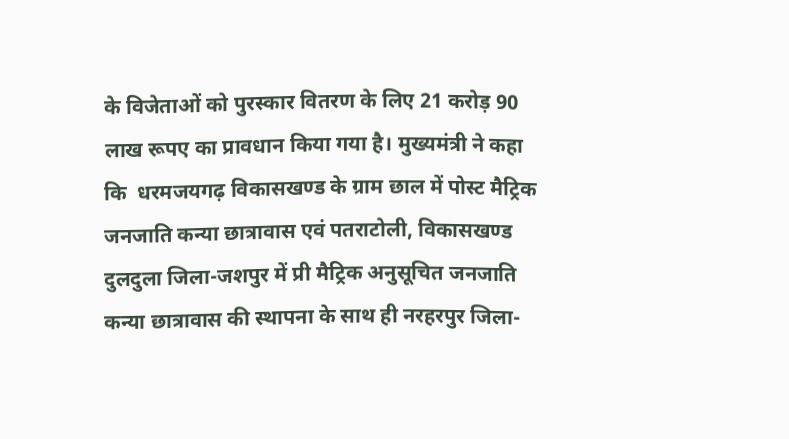के विजेताओं को पुरस्कार वितरण के लिए 21 करोड़ 90 लाख रूपए का प्रावधान किया गया है। मुख्यमंत्री ने कहा कि  धरमजयगढ़ विकासखण्ड के ग्राम छाल में पोस्ट मैट्रिक जनजाति कन्या छात्रावास एवं पतराटोली, विकासखण्ड दुलदुला जिला-जशपुर में प्री मैट्रिक अनुसूचित जनजाति कन्या छात्रावास की स्थापना के साथ ही नरहरपुर जिला-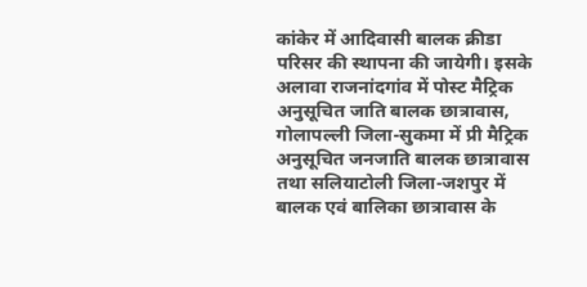कांकेर में आदिवासी बालक क्रीडा परिसर की स्थापना की जायेगी। इसके अलावा राजनांदगांव में पोस्ट मैट्रिक अनुसूचित जाति बालक छात्रावास, गोलापल्ली जिला-सुकमा में प्री मैट्रिक अनुसूचित जनजाति बालक छात्रावास तथा सलियाटोली जिला-जशपुर में बालक एवं बालिका छात्रावास के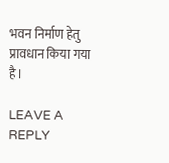भवन निर्माण हेतु प्रावधान किया गया है।

LEAVE A REPLY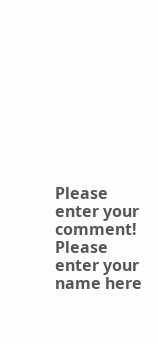Please enter your comment!
Please enter your name here